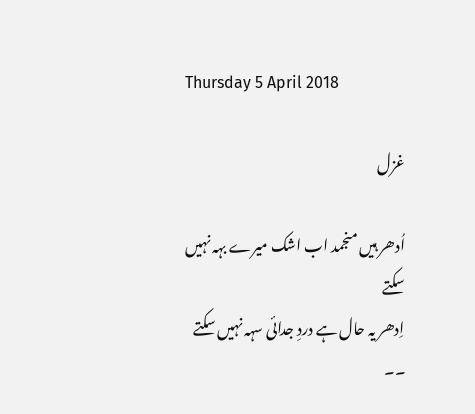Thursday 5 April 2018

غزل

اُدھر ہیں منجمد اب اشک میرے بہہ نہیں سکتے
اِدھر یہ حال ہے دردِ جدائی سہہ نہیں سکتے ۔۔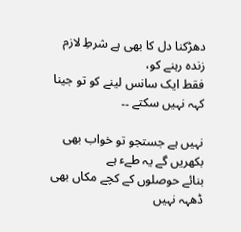دھڑکنا دل کا بھی ہے شرطِ لازم زندہ رہنے کو،
فقط ایک سانس لینے کو تو جینا کہہ نہیں سکتے ۔۔

نہیں ہے جستجو تو خواب بھی بکھریں گے یہ طےء ہے
بنائے حوصلوں کے کچے مکاں بھی ڈھہہ نہیں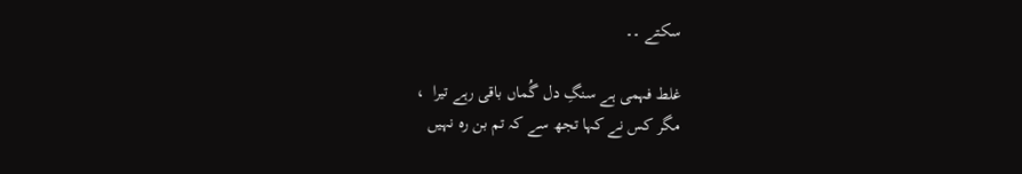سکتے ۔۔

غلط فہمی ہے سنگِ دل گُماں باقی رہے تیرا  ،
مگر کس نے کہا تجھ سے کہ تم بن رہ نہیں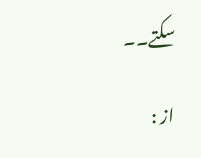سکتے۔۔

از :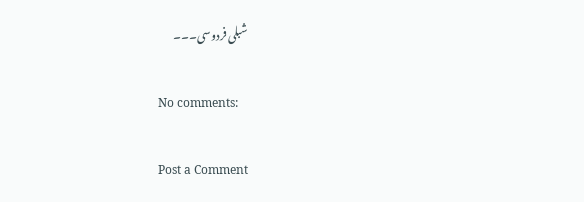شبلی فردوسی۔۔۔

No comments:

Post a Comment